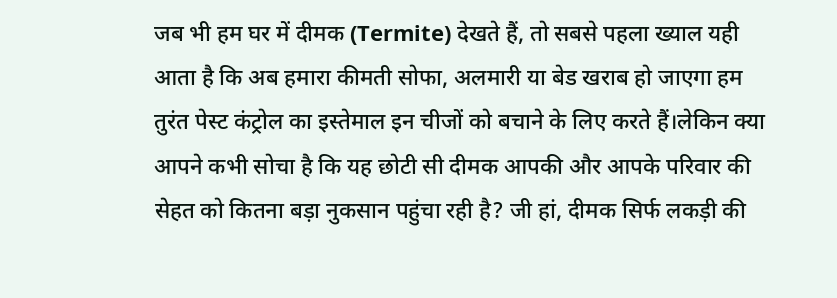जब भी हम घर में दीमक (Termite) देखते हैं, तो सबसे पहला ख्याल यही आता है कि अब हमारा कीमती सोफा, अलमारी या बेड खराब हो जाएगा हम तुरंत पेस्ट कंट्रोल का इस्तेमाल इन चीजों को बचाने के लिए करते हैं।लेकिन क्या आपने कभी सोचा है कि यह छोटी सी दीमक आपकी और आपके परिवार की सेहत को कितना बड़ा नुकसान पहुंचा रही है? जी हां, दीमक सिर्फ लकड़ी की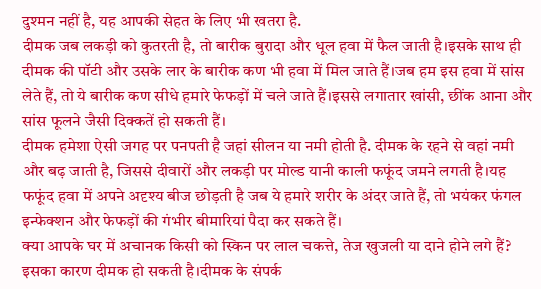दुश्मन नहीं है, यह आपकी सेहत के लिए भी खतरा है.
दीमक जब लकड़ी को कुतरती है, तो बारीक बुरादा और धूल हवा में फैल जाती है।इसके साथ ही दीमक की पॉटी और उसके लार के बारीक कण भी हवा में मिल जाते हैं।जब हम इस हवा में सांस लेते हैं, तो ये बारीक कण सीधे हमारे फेफड़ों में चले जाते हैं।इससे लगातार खांसी, छींक आना और सांस फूलने जैसी दिक्कतें हो सकती हैं।
दीमक हमेशा ऐसी जगह पर पनपती है जहां सीलन या नमी होती है. दीमक के रहने से वहां नमी और बढ़ जाती है, जिससे दीवारों और लकड़ी पर मोल्ड यानी काली फफूंद जमने लगती है।यह फफूंद हवा में अपने अदृश्य बीज छोड़ती है जब ये हमारे शरीर के अंदर जाते हैं, तो भयंकर फंगल इन्फेक्शन और फेफड़ों की गंभीर बीमारियां पैदा कर सकते हैं।
क्या आपके घर में अचानक किसी को स्किन पर लाल चकत्ते, तेज खुजली या दाने होने लगे हैं? इसका कारण दीमक हो सकती है।दीमक के संपर्क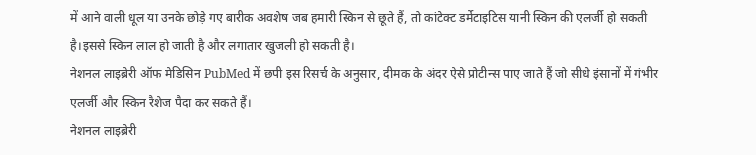में आने वाली धूल या उनके छोड़े गए बारीक अवशेष जब हमारी स्किन से छूते हैं, तो कांटेक्ट डर्मेटाइटिस यानी स्किन की एलर्जी हो सकती है।इससे स्किन लाल हो जाती है और लगातार खुजली हो सकती है।
नेशनल लाइब्रेरी ऑफ मेडिसिन PubMed में छपी इस रिसर्च के अनुसार, दीमक के अंदर ऐसे प्रोटीन्स पाए जाते हैं जो सीधे इंसानों में गंभीर एलर्जी और स्किन रैशेज पैदा कर सकते हैं।
नेशनल लाइब्रेरी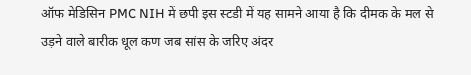ऑफ मेडिसिन PMC NIH में छपी इस स्टडी में यह सामने आया है कि दीमक के मल से उड़ने वाले बारीक धूल कण जब सांस के जरिए अंदर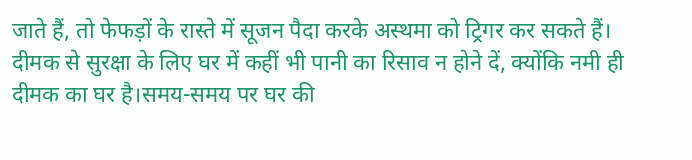जाते हैं, तो फेफड़ों के रास्ते में सूजन पैदा करके अस्थमा को ट्रिगर कर सकते हैं।
दीमक से सुरक्षा के लिए घर में कहीं भी पानी का रिसाव न होने दें, क्योंकि नमी ही दीमक का घर है।समय-समय पर घर की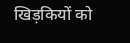खिड़कियों को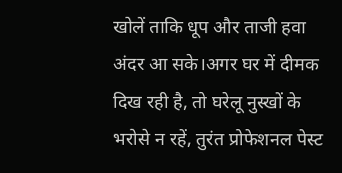खोलें ताकि धूप और ताजी हवा अंदर आ सके।अगर घर में दीमक दिख रही है, तो घरेलू नुस्खों के भरोसे न रहें, तुरंत प्रोफेशनल पेस्ट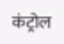कंट्रोल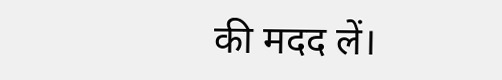की मदद लें।